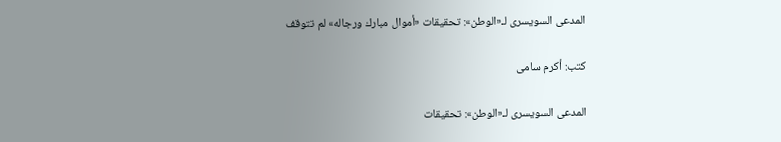المدعى السويسرى لـ«الوطن»: تحقيقات «أموال مبارك ورجاله» لم تتوقف

كتب: أكرم سامى

المدعى السويسرى لـ«الوطن»: تحقيقات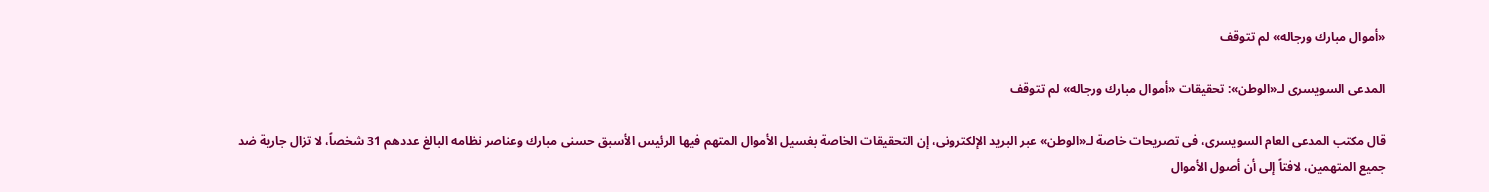«أموال مبارك ورجاله» لم تتوقف

المدعى السويسرى لـ«الوطن»: تحقيقات «أموال مبارك ورجاله» لم تتوقف

قال مكتب المدعى العام السويسرى، فى تصريحات خاصة لـ«الوطن» عبر البريد الإلكترونى، إن التحقيقات الخاصة بغسيل الأموال المتهم فيها الرئيس الأسبق حسنى مبارك وعناصر نظامه البالغ عددهم 31 شخصاً، لا تزال جارية ضد جميع المتهمين، لافتاً إلى أن أصول الأموال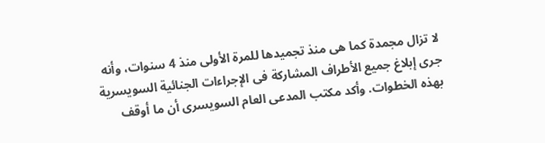لا تزال مجمدة كما هى منذ تجميدها للمرة الأولى منذ 4 سنوات، وأنه جرى إبلاغ جميع الأطراف المشاركة فى الإجراءات الجنائية السويسرية بهذه الخطوات. وأكد مكتب المدعى العام السويسرى أن ما أوقف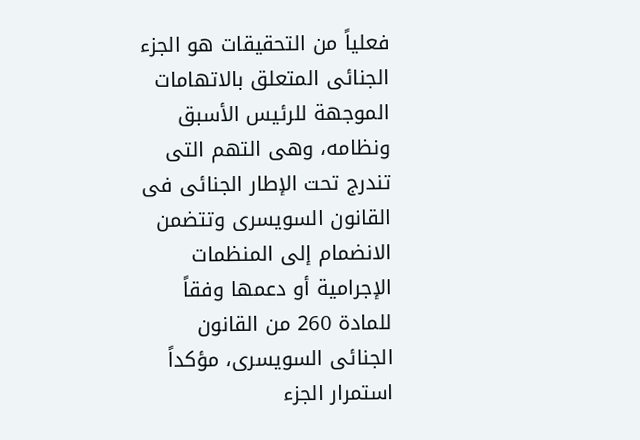فعلياً من التحقيقات هو الجزء الجنائى المتعلق بالاتهامات الموجهة للرئيس الأسبق ونظامه، وهى التهم التى تندرج تحت الإطار الجنائى فى القانون السويسرى وتتضمن الانضمام إلى المنظمات الإجرامية أو دعمها وفقاً للمادة 260 من القانون الجنائى السويسرى، مؤكداً استمرار الجزء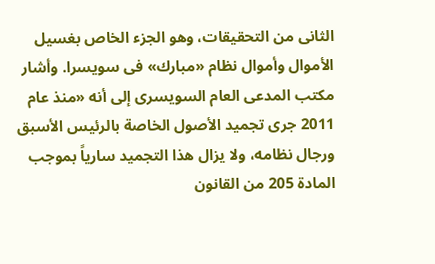الثانى من التحقيقات، وهو الجزء الخاص بغسيل الأموال وأموال نظام «مبارك» فى سويسرا. وأشار مكتب المدعى العام السويسرى إلى أنه «منذ عام 2011 جرى تجميد الأصول الخاصة بالرئيس الأسبق ورجال نظامه، ولا يزال هذا التجميد سارياً بموجب المادة 205 من القانون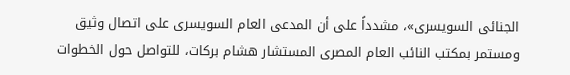الجنائى السويسرى»، مشدداً على أن المدعى العام السويسرى على اتصال وثيق ومستمر بمكتب النائب العام المصرى المستشار هشام بركات، للتواصل حول الخطوات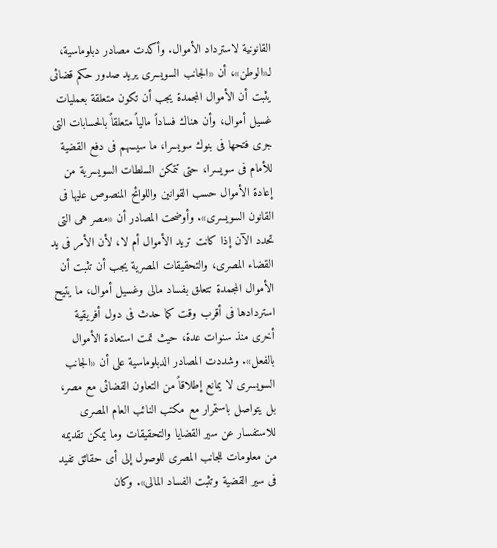القانونية لاسترداد الأموال. وأكدت مصادر دبلوماسية، لـ«الوطن»، أن «الجانب السويسرى يريد صدور حكم قضائى يثبت أن الأموال المجمدة يجب أن تكون متعلقة بعمليات غسيل أموال، وأن هناك فساداً مالياً متعلقاً بالحسابات التى جرى فتحها فى بنوك سويسرا، ما سيسهم فى دفع القضية للأمام فى سويسرا، حتى تتمكن السلطات السويسرية من إعادة الأموال حسب القوانين واللوائح المنصوص عليها فى القانون السويسرى». وأوضحت المصادر أن «مصر هى التى تحدد الآن إذا كانت تريد الأموال أم لا، لأن الأمر فى يد القضاء المصرى، والتحقيقات المصرية يجب أن تثبت أن الأموال المجمدة تتعلق بفساد مالى وغسيل أموال، ما يتيح استردادها فى أقرب وقت كما حدث فى دول أفريقية أخرى منذ سنوات عدة، حيث تمت استعادة الأموال بالفعل». وشددت المصادر الدبلوماسية على أن «الجانب السويسرى لا يمانع إطلاقاً من التعاون القضائى مع مصر، بل يتواصل باستمرار مع مكتب النائب العام المصرى للاستفسار عن سير القضايا والتحقيقات وما يمكن تقديمه من معلومات للجانب المصرى للوصول إلى أى حقائق تفيد فى سير القضية وتثبت الفساد المالى». وكان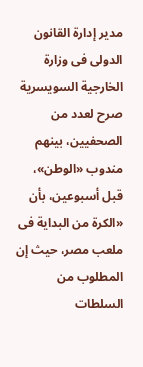مدير إدارة القانون الدولى فى وزارة الخارجية السويسرية صرح لعدد من الصحفيين، بينهم مندوب «الوطن»، قبل أسبوعين، بأن «الكرة من البداية فى ملعب مصر، حيث إن المطلوب من السلطات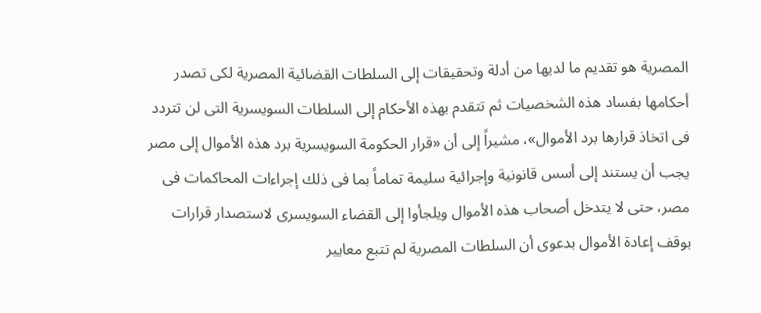المصرية هو تقديم ما لديها من أدلة وتحقيقات إلى السلطات القضائية المصرية لكى تصدر أحكامها بفساد هذه الشخصيات ثم تتقدم بهذه الأحكام إلى السلطات السويسرية التى لن تتردد فى اتخاذ قرارها برد الأموال»، مشيراً إلى أن «قرار الحكومة السويسرية برد هذه الأموال إلى مصر يجب أن يستند إلى أسس قانونية وإجرائية سليمة تماماً بما فى ذلك إجراءات المحاكمات فى مصر، حتى لا يتدخل أصحاب هذه الأموال ويلجأوا إلى القضاء السويسرى لاستصدار قرارات بوقف إعادة الأموال بدعوى أن السلطات المصرية لم تتبع معايير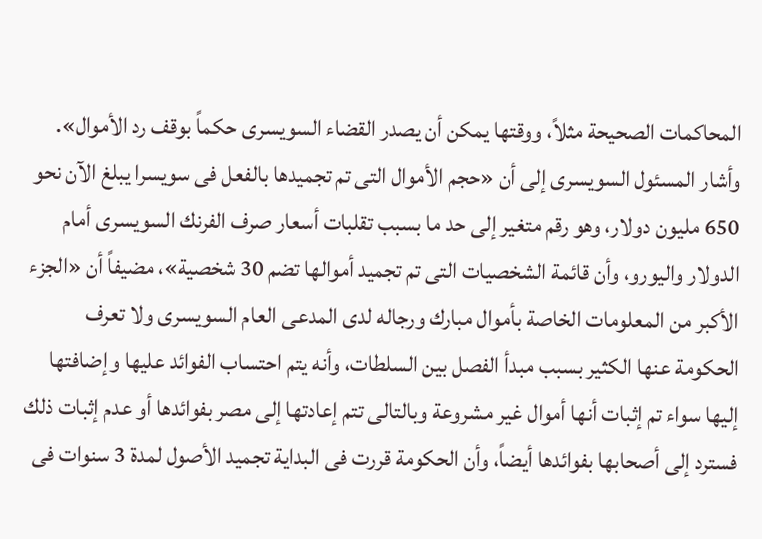المحاكمات الصحيحة مثلاً، ووقتها يمكن أن يصدر القضاء السويسرى حكماً بوقف رد الأموال». وأشار المسئول السويسرى إلى أن «حجم الأموال التى تم تجميدها بالفعل فى سويسرا يبلغ الآن نحو 650 مليون دولار، وهو رقم متغير إلى حد ما بسبب تقلبات أسعار صرف الفرنك السويسرى أمام الدولار واليورو، وأن قائمة الشخصيات التى تم تجميد أموالها تضم 30 شخصية»، مضيفاً أن «الجزء الأكبر من المعلومات الخاصة بأموال مبارك ورجاله لدى المدعى العام السويسرى ولا تعرف الحكومة عنها الكثير بسبب مبدأ الفصل بين السلطات، وأنه يتم احتساب الفوائد عليها وإضافتها إليها سواء تم إثبات أنها أموال غير مشروعة وبالتالى تتم إعادتها إلى مصر بفوائدها أو عدم إثبات ذلك فسترد إلى أصحابها بفوائدها أيضاً، وأن الحكومة قررت فى البداية تجميد الأصول لمدة 3 سنوات فى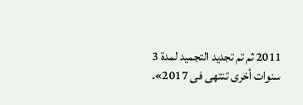2011 ثم تم تجديد التجميد لمدة 3 سنوات أخرى تنتهى فى 2017».